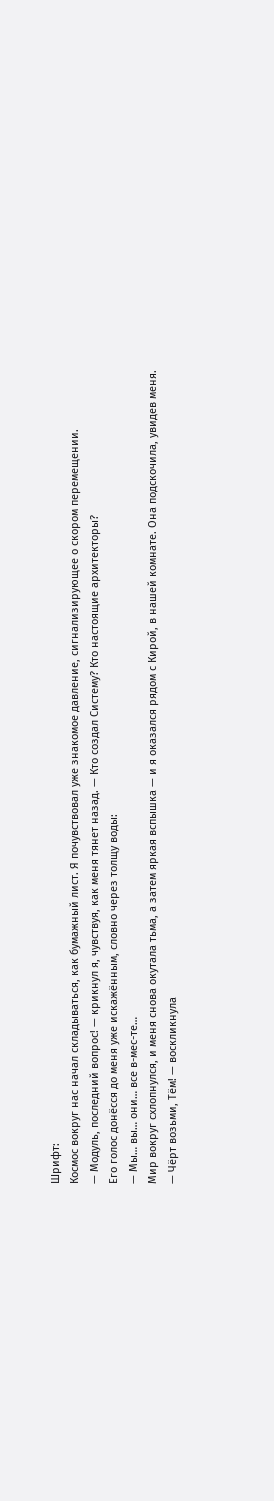Шрифт:
Космос вокруг нас начал складываться, как бумажный лист. Я почувствовал уже знакомое давление, сигнализирующее о скором перемещении.
— Модуль, последний вопрос! — крикнул я, чувствуя, как меня тянет назад. — Кто создал Систему? Кто настоящие архитекторы?
Его голос донёсся до меня уже искажённым, словно через толщу воды:
— Мы… вы… они… все в-мес-те…
Мир вокруг схлопнулся, и меня снова окутала тьма, а затем яркая вспышка — и я оказался рядом с Кирой, в нашей комнате. Она подскочила, увидев меня.
— Чёрт возьми, Тём! — воскликнула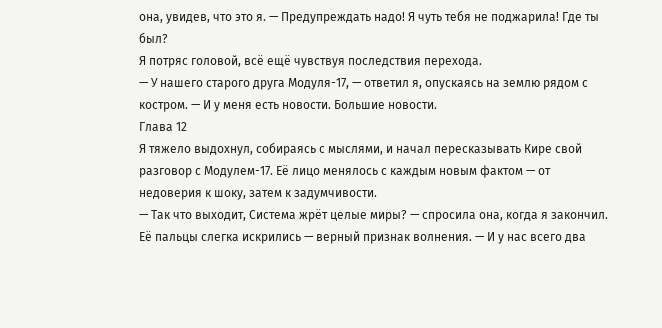она, увидев, что это я. — Предупреждать надо! Я чуть тебя не поджарила! Где ты был?
Я потряс головой, всё ещё чувствуя последствия перехода.
— У нашего старого друга Модуля-17, — ответил я, опускаясь на землю рядом с костром. — И у меня есть новости. Большие новости.
Глава 12
Я тяжело выдохнул, собираясь с мыслями, и начал пересказывать Кире свой разговор с Модулем-17. Её лицо менялось с каждым новым фактом — от недоверия к шоку, затем к задумчивости.
— Так что выходит, Система жрёт целые миры? — спросила она, когда я закончил. Её пальцы слегка искрились — верный признак волнения. — И у нас всего два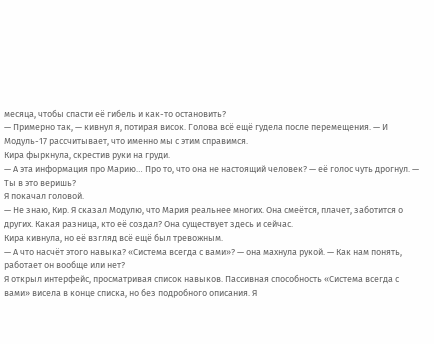месяца, чтобы спасти её гибель и как-то остановить?
— Примерно так, — кивнул я, потирая висок. Голова всё ещё гудела после перемещения. — И Модуль-17 рассчитывает, что именно мы с этим справимся.
Кира фыркнула, скрестив руки на груди.
— А эта информация про Марию… Про то, что она не настоящий человек? — её голос чуть дрогнул. — Ты в это веришь?
Я покачал головой.
— Не знаю, Кир. Я сказал Модулю, что Мария реальнее многих. Она смеётся, плачет, заботится о других. Какая разница, кто её создал? Она существует здесь и сейчас.
Кира кивнула, но её взгляд всё ещё был тревожным.
— А что насчёт этого навыка? «Система всегда с вами»? — она махнула рукой. — Как нам понять, работает он вообще или нет?
Я открыл интерфейс, просматривая список навыков. Пассивная способность «Система всегда с вами» висела в конце списка, но без подробного описания. Я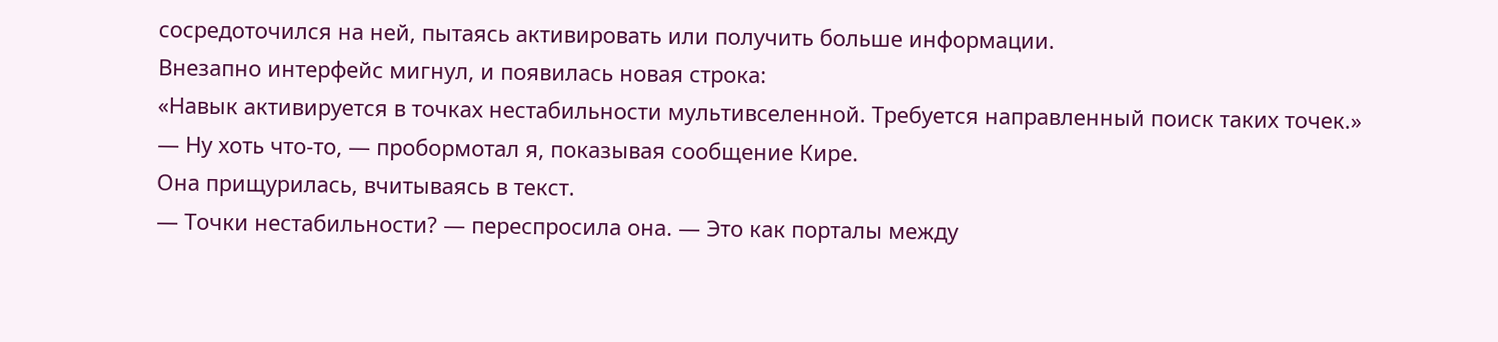сосредоточился на ней, пытаясь активировать или получить больше информации.
Внезапно интерфейс мигнул, и появилась новая строка:
«Навык активируется в точках нестабильности мультивселенной. Требуется направленный поиск таких точек.»
— Ну хоть что-то, — пробормотал я, показывая сообщение Кире.
Она прищурилась, вчитываясь в текст.
— Точки нестабильности? — переспросила она. — Это как порталы между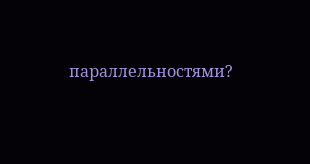параллельностями?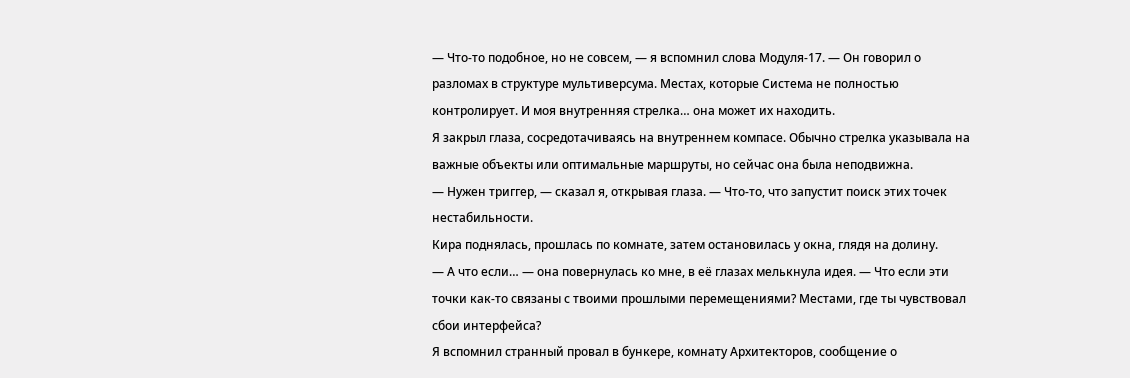— Что-то подобное, но не совсем, — я вспомнил слова Модуля-17. — Он говорил о разломах в структуре мультиверсума. Местах, которые Система не полностью контролирует. И моя внутренняя стрелка… она может их находить.
Я закрыл глаза, сосредотачиваясь на внутреннем компасе. Обычно стрелка указывала на важные объекты или оптимальные маршруты, но сейчас она была неподвижна.
— Нужен триггер, — сказал я, открывая глаза. — Что-то, что запустит поиск этих точек нестабильности.
Кира поднялась, прошлась по комнате, затем остановилась у окна, глядя на долину.
— А что если… — она повернулась ко мне, в её глазах мелькнула идея. — Что если эти точки как-то связаны с твоими прошлыми перемещениями? Местами, где ты чувствовал сбои интерфейса?
Я вспомнил странный провал в бункере, комнату Архитекторов, сообщение о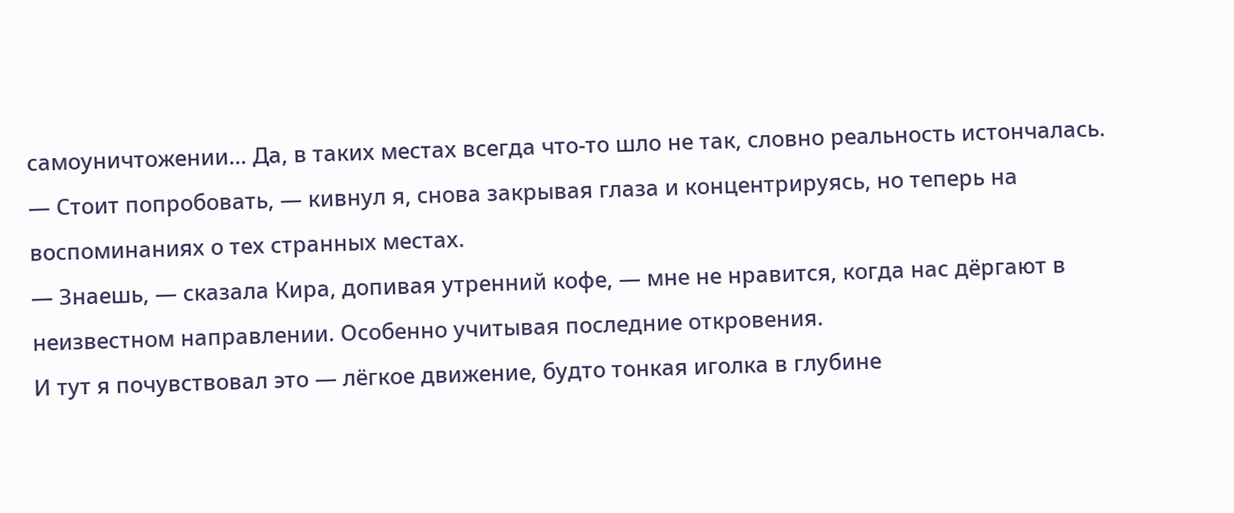самоуничтожении… Да, в таких местах всегда что-то шло не так, словно реальность истончалась.
— Стоит попробовать, — кивнул я, снова закрывая глаза и концентрируясь, но теперь на воспоминаниях о тех странных местах.
— Знаешь, — сказала Кира, допивая утренний кофе, — мне не нравится, когда нас дёргают в неизвестном направлении. Особенно учитывая последние откровения.
И тут я почувствовал это — лёгкое движение, будто тонкая иголка в глубине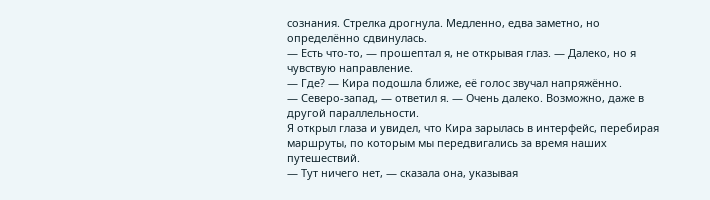сознания. Стрелка дрогнула. Медленно, едва заметно, но определённо сдвинулась.
— Есть что-то, — прошептал я, не открывая глаз. — Далеко, но я чувствую направление.
— Где? — Кира подошла ближе, её голос звучал напряжённо.
— Северо-запад, — ответил я. — Очень далеко. Возможно, даже в другой параллельности.
Я открыл глаза и увидел, что Кира зарылась в интерфейс, перебирая маршруты, по которым мы передвигались за время наших путешествий.
— Тут ничего нет, — сказала она, указывая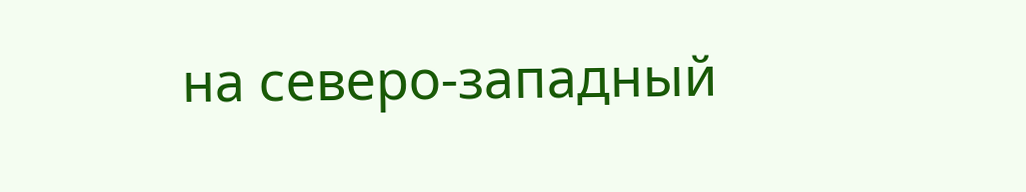на северо-западный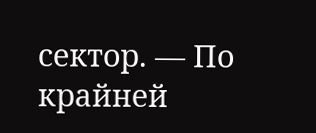сектор. — По крайней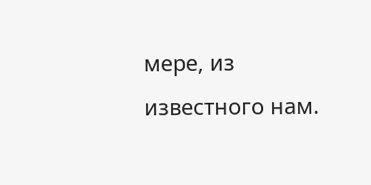мере, из известного нам.